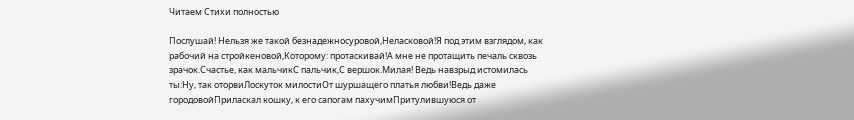Читаем Стихи полностью

Послушай! Нельзя же такой безнадежносуровой,Неласковой!Я под этим взглядом, как рабочий на стройкеновой,Которому: протаскивай!А мне не протащить печаль сквозь зрачок.Счастье, как мальчикС пальчик,С вершок.Милая! Ведь навзрыд истомилась ты:Ну, так оторвиЛоскуток милостиОт шуршащего платья любви!Ведь даже городовойПриласкал кошку, к его сапогам пахучимПритулившуюся от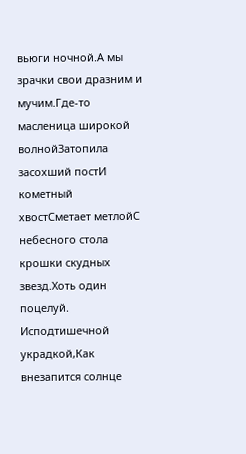вьюги ночной.А мы зрачки свои дразним и мучим.Где-то масленица широкой волнойЗатопила засохший постИ кометный хвостСметает метлойС небесного стола крошки скудных звезд.Хоть один поцелуй. Исподтишечной украдкой,Как внезапится солнце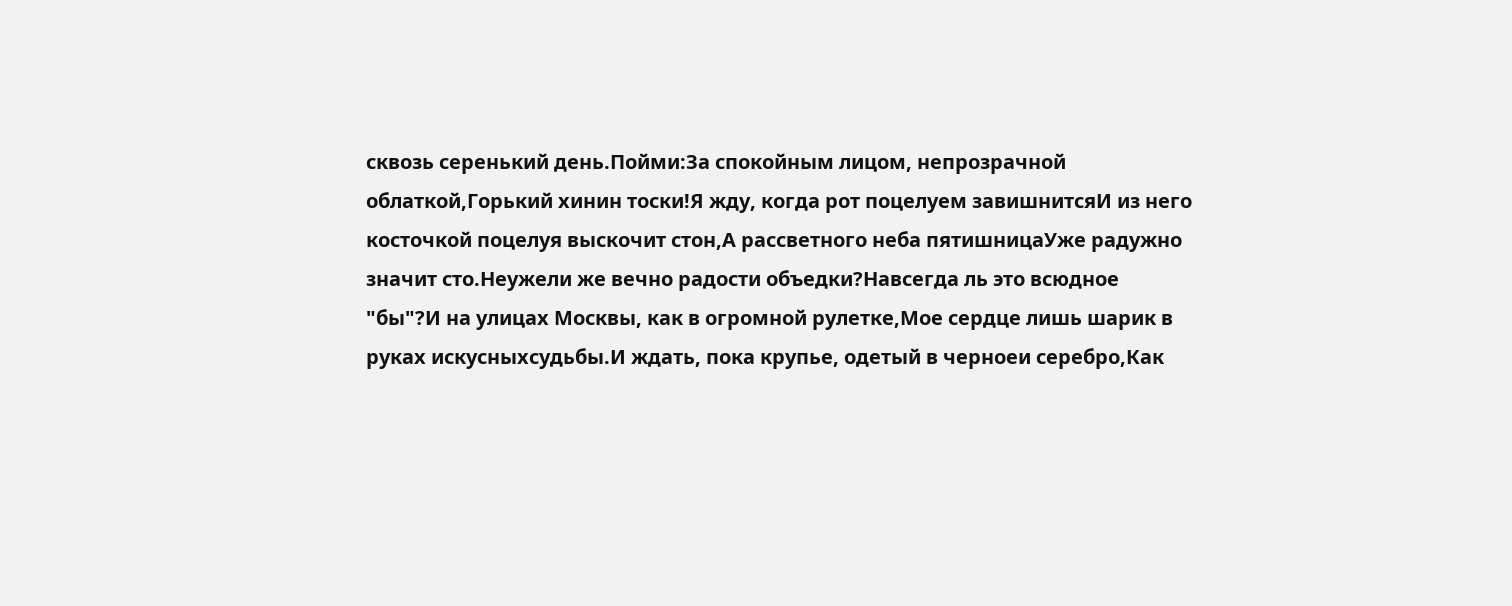сквозь серенький день.Пойми:За спокойным лицом, непрозрачной облаткой,Горький хинин тоски!Я жду, когда рот поцелуем завишнитсяИ из него косточкой поцелуя выскочит стон,А рассветного неба пятишницаУже радужно значит сто.Неужели же вечно радости объедки?Навсегда ль это всюдное "бы"?И на улицах Москвы, как в огромной рулетке,Мое сердце лишь шарик в руках искусныхсудьбы.И ждать, пока крупье, одетый в черноеи серебро,Как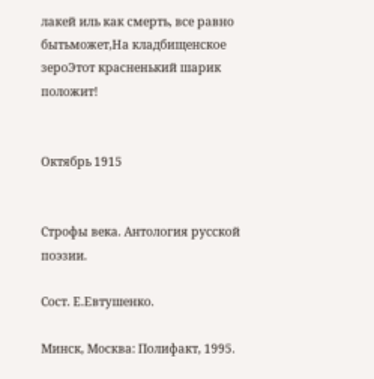лакей иль как смерть, все равно бытьможет,На кладбищенское зероЭтот красненький шарик положит!


Октябрь 1915


Строфы века. Антология русской поэзии.

Сост. Е.Евтушенко.

Минск, Москва: Полифакт, 1995.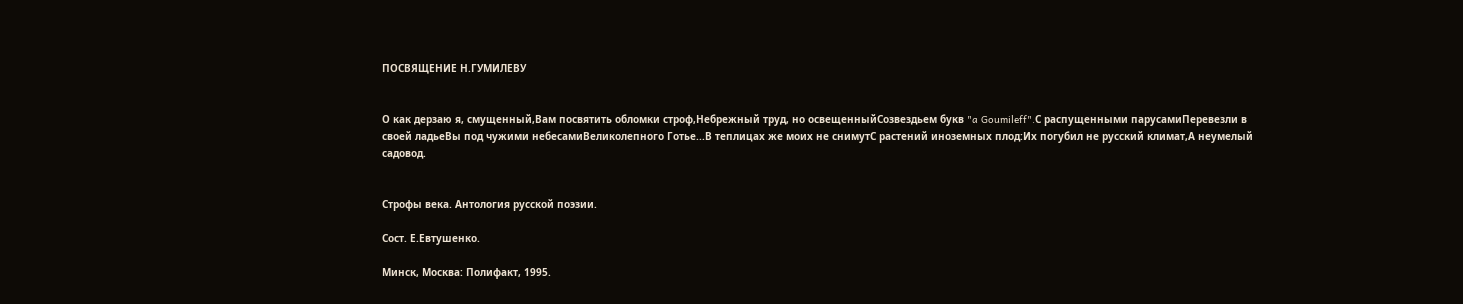ПОСВЯЩЕНИЕ Н.ГУМИЛЕВУ


О как дерзаю я, смущенный,Вам посвятить обломки строф,Небрежный труд, но освещенныйСозвездьем букв "a Goumileff".С распущенными парусамиПеревезли в своей ладьеВы под чужими небесамиВеликолепного Готье...В теплицах же моих не снимутС растений иноземных плод:Их погубил не русский климат,А неумелый садовод.


Строфы века. Антология русской поэзии.

Сост. Е.Евтушенко.

Минск, Москва: Полифакт, 1995.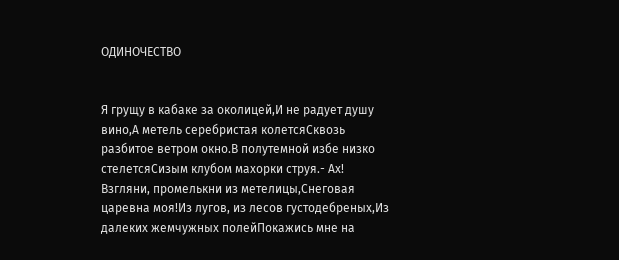ОДИНОЧЕСТВО


Я грущу в кабаке за околицей,И не радует душу вино,А метель серебристая колетсяСквозь разбитое ветром окно.В полутемной избе низко стелетсяСизым клубом махорки струя.- Ах! Взгляни, промелькни из метелицы,Снеговая царевна моя!Из лугов, из лесов густодебреных,Из далеких жемчужных полейПокажись мне на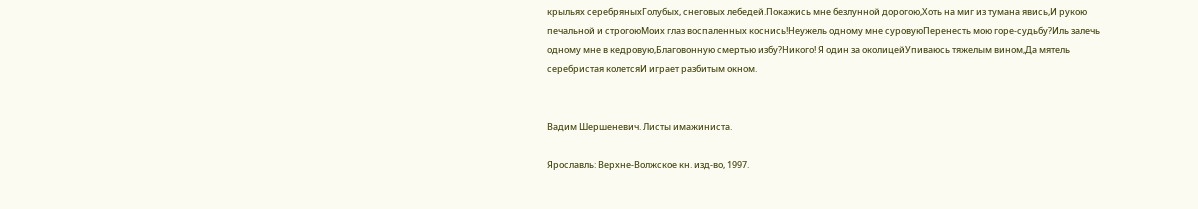крыльях серебряныхГолубых, снеговых лебедей.Покажись мне безлунной дорогою,Хоть на миг из тумана явись,И рукою печальной и строгоюМоих глаз воспаленных коснись!Неужель одному мне суровуюПеренесть мою горе-судьбу?Иль залечь одному мне в кедровую,Благовонную смертью избу?Никого! Я один за околицейУпиваюсь тяжелым вином,Да мятель серебристая колетсяИ играет разбитым окном.


Вадим Шершеневич. Листы имажиниста.

Ярославль: Верхне-Волжское кн. изд-во, 1997.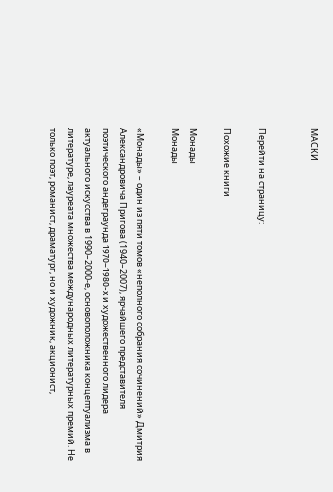МАСКИ


Перейти на страницу:

Похожие книги

Монады
Монады

«Монады» – один из пяти томов «неполного собрания сочинений» Дмитрия Александровича Пригова (1940–2007), ярчайшего представителя поэтического андеграунда 1970–1980-x и художественного лидера актуального искусства в 1990–2000-е, основоположника концептуализма в литературе, лауреата множества международных литературных премий. Не только поэт, романист, драматург, но и художник, акционист,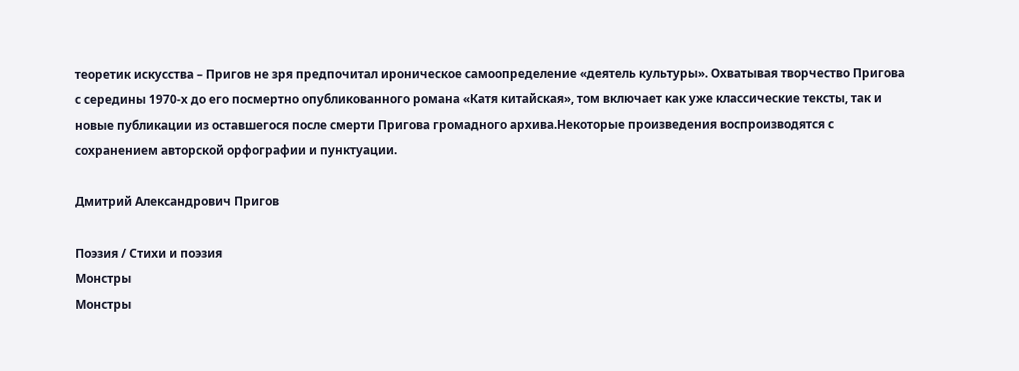теоретик искусства – Пригов не зря предпочитал ироническое самоопределение «деятель культуры». Охватывая творчество Пригова с середины 1970-х до его посмертно опубликованного романа «Катя китайская», том включает как уже классические тексты, так и новые публикации из оставшегося после смерти Пригова громадного архива.Некоторые произведения воспроизводятся с сохранением авторской орфографии и пунктуации.

Дмитрий Александрович Пригов

Поэзия / Стихи и поэзия
Монстры
Монстры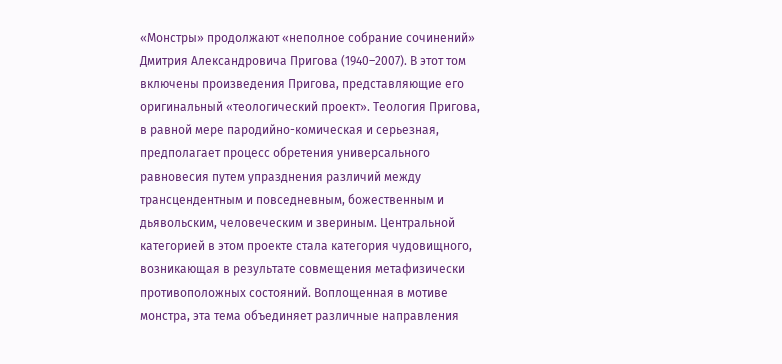«Монстры» продолжают «неполное собрание сочинений» Дмитрия Александровича Пригова (1940–2007). В этот том включены произведения Пригова, представляющие его оригинальный «теологический проект». Теология Пригова, в равной мере пародийно-комическая и серьезная, предполагает процесс обретения универсального равновесия путем упразднения различий между трансцендентным и повседневным, божественным и дьявольским, человеческим и звериным. Центральной категорией в этом проекте стала категория чудовищного, возникающая в результате совмещения метафизически противоположных состояний. Воплощенная в мотиве монстра, эта тема объединяет различные направления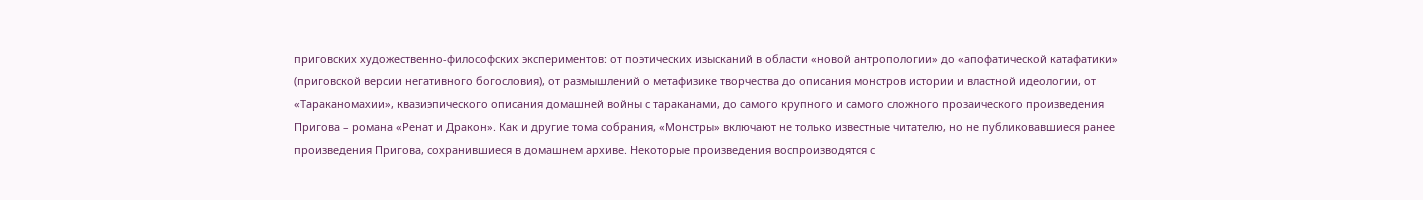приговских художественно-философских экспериментов: от поэтических изысканий в области «новой антропологии» до «апофатической катафатики» (приговской версии негативного богословия), от размышлений о метафизике творчества до описания монстров истории и властной идеологии, от «Тараканомахии», квазиэпического описания домашней войны с тараканами, до самого крупного и самого сложного прозаического произведения Пригова – романа «Ренат и Дракон». Как и другие тома собрания, «Монстры» включают не только известные читателю, но не публиковавшиеся ранее произведения Пригова, сохранившиеся в домашнем архиве. Некоторые произведения воспроизводятся с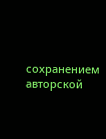сохранением авторской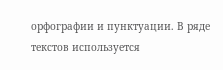орфографии и пунктуации. В ряде текстов используется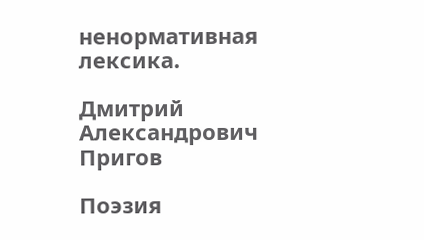ненормативная лексика.

Дмитрий Александрович Пригов

Поэзия